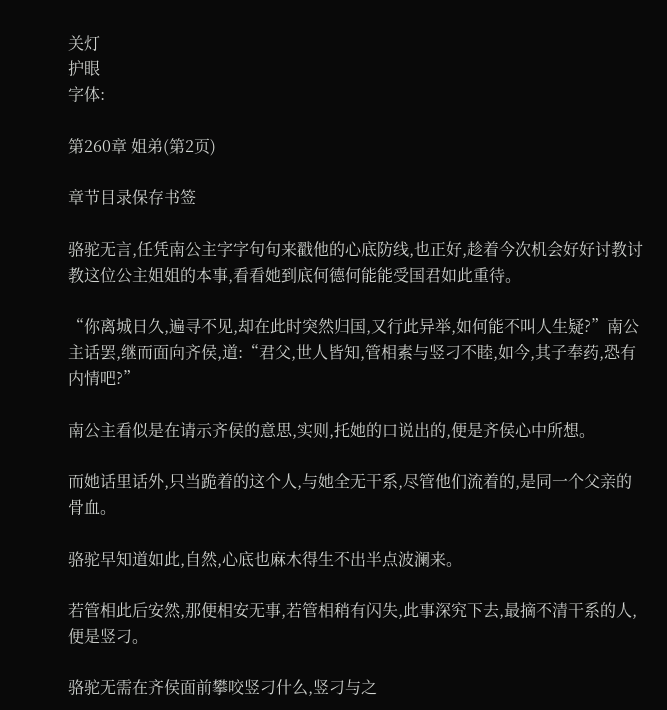关灯
护眼
字体:

第260章 姐弟(第2页)

章节目录保存书签

骆驼无言,任凭南公主字字句句来戳他的心底防线,也正好,趁着今次机会好好讨教讨教这位公主姐姐的本事,看看她到底何德何能能受国君如此重待。

“你离城日久,遍寻不见,却在此时突然归国,又行此异举,如何能不叫人生疑?”南公主话罢,继而面向齐侯,道:“君父,世人皆知,管相素与竖刁不睦,如今,其子奉药,恐有内情吧?”

南公主看似是在请示齐侯的意思,实则,托她的口说出的,便是齐侯心中所想。

而她话里话外,只当跪着的这个人,与她全无干系,尽管他们流着的,是同一个父亲的骨血。

骆驼早知道如此,自然,心底也麻木得生不出半点波澜来。

若管相此后安然,那便相安无事,若管相稍有闪失,此事深究下去,最摘不清干系的人,便是竖刁。

骆驼无需在齐侯面前攀咬竖刁什么,竖刁与之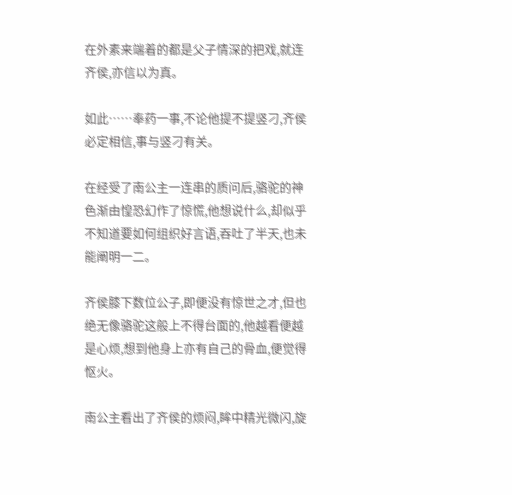在外素来端着的都是父子情深的把戏,就连齐侯,亦信以为真。

如此……奉药一事,不论他提不提竖刁,齐侯必定相信,事与竖刁有关。

在经受了南公主一连串的质问后,骆驼的神色渐由惶恐幻作了惊慌,他想说什么,却似乎不知道要如何组织好言语,吞吐了半天,也未能阐明一二。

齐侯膝下数位公子,即便没有惊世之才,但也绝无像骆驼这般上不得台面的,他越看便越是心烦,想到他身上亦有自己的骨血,便觉得怄火。

南公主看出了齐侯的烦闷,眸中精光微闪,旋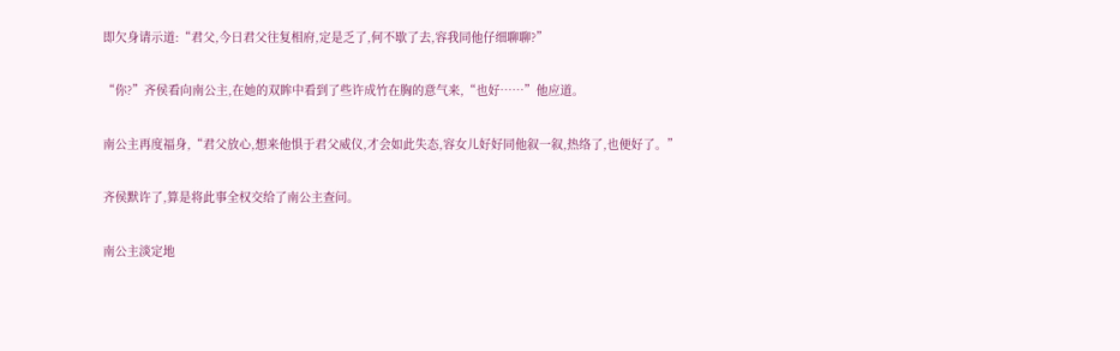即欠身请示道:“君父,今日君父往复相府,定是乏了,何不歇了去,容我同他仔细聊聊?”

“你?”齐侯看向南公主,在她的双眸中看到了些许成竹在胸的意气来,“也好……”他应道。

南公主再度福身,“君父放心,想来他惧于君父威仪,才会如此失态,容女儿好好同他叙一叙,热络了,也便好了。”

齐侯默许了,算是将此事全权交给了南公主查问。

南公主淡定地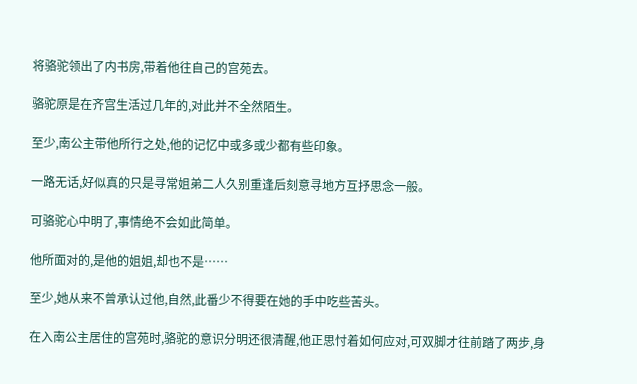将骆驼领出了内书房,带着他往自己的宫苑去。

骆驼原是在齐宫生活过几年的,对此并不全然陌生。

至少,南公主带他所行之处,他的记忆中或多或少都有些印象。

一路无话,好似真的只是寻常姐弟二人久别重逢后刻意寻地方互抒思念一般。

可骆驼心中明了,事情绝不会如此简单。

他所面对的,是他的姐姐,却也不是……

至少,她从来不曾承认过他,自然,此番少不得要在她的手中吃些苦头。

在入南公主居住的宫苑时,骆驼的意识分明还很清醒,他正思忖着如何应对,可双脚才往前踏了两步,身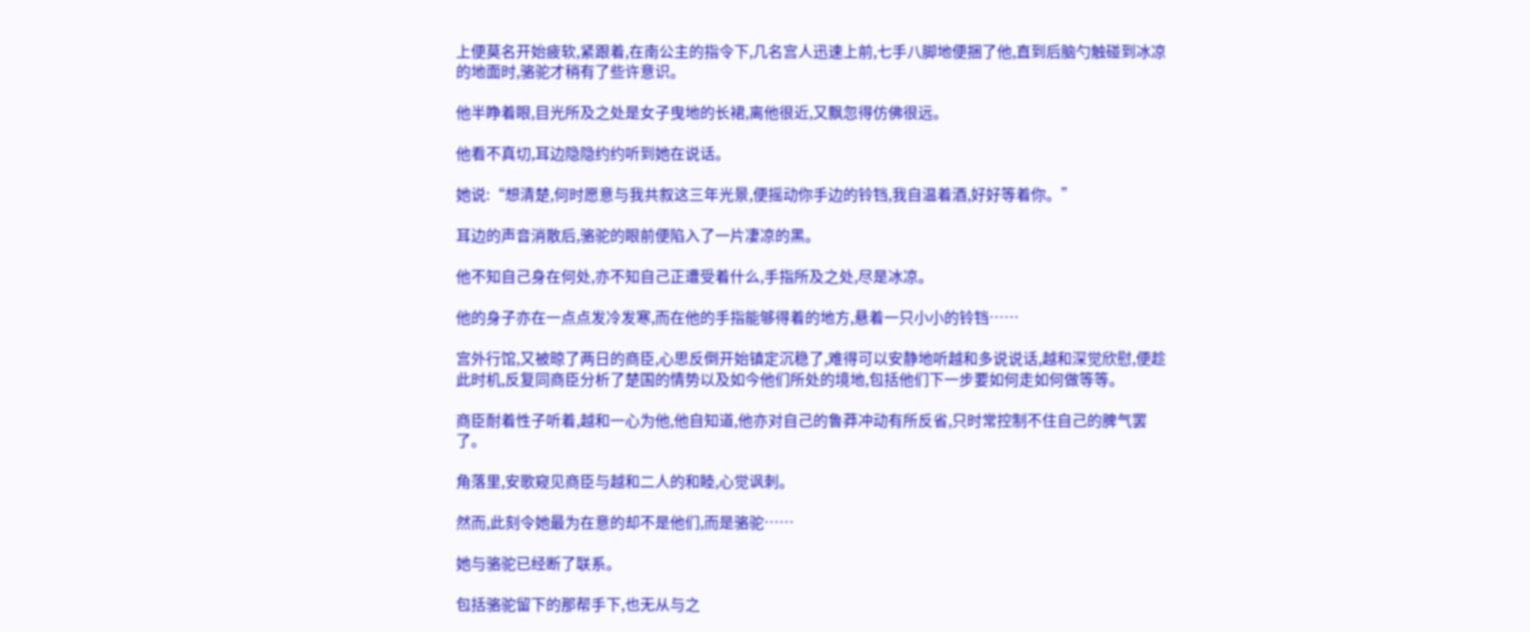上便莫名开始疲软,紧跟着,在南公主的指令下,几名宫人迅速上前,七手八脚地便捆了他,直到后脑勺触碰到冰凉的地面时,骆驼才稍有了些许意识。

他半睁着眼,目光所及之处是女子曳地的长裙,离他很近,又飘忽得仿佛很远。

他看不真切,耳边隐隐约约听到她在说话。

她说:“想清楚,何时愿意与我共叙这三年光景,便摇动你手边的铃铛,我自温着酒,好好等着你。”

耳边的声音消散后,骆驼的眼前便陷入了一片凄凉的黑。

他不知自己身在何处,亦不知自己正遭受着什么,手指所及之处,尽是冰凉。

他的身子亦在一点点发冷发寒,而在他的手指能够得着的地方,悬着一只小小的铃铛……

宫外行馆,又被晾了两日的商臣,心思反倒开始镇定沉稳了,难得可以安静地听越和多说说话,越和深觉欣慰,便趁此时机,反复同商臣分析了楚国的情势以及如今他们所处的境地,包括他们下一步要如何走如何做等等。

商臣耐着性子听着,越和一心为他,他自知道,他亦对自己的鲁莽冲动有所反省,只时常控制不住自己的脾气罢了。

角落里,安歌窥见商臣与越和二人的和睦,心觉讽刺。

然而,此刻令她最为在意的却不是他们,而是骆驼……

她与骆驼已经断了联系。

包括骆驼留下的那帮手下,也无从与之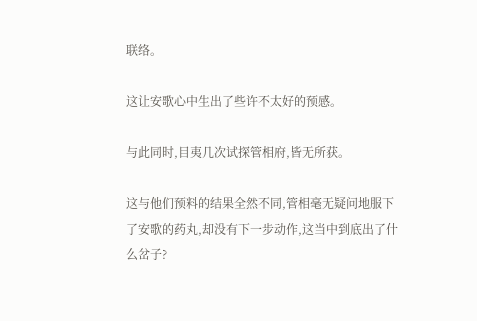联络。

这让安歌心中生出了些许不太好的预感。

与此同时,目夷几次试探管相府,皆无所获。

这与他们预料的结果全然不同,管相毫无疑问地服下了安歌的药丸,却没有下一步动作,这当中到底出了什么岔子?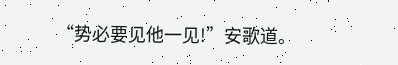“势必要见他一见!”安歌道。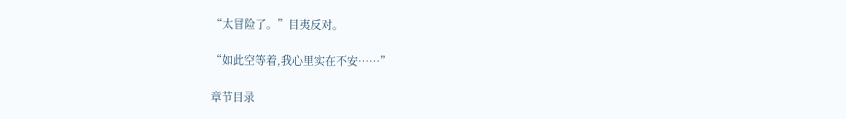“太冒险了。”目夷反对。

“如此空等着,我心里实在不安……”

章节目录